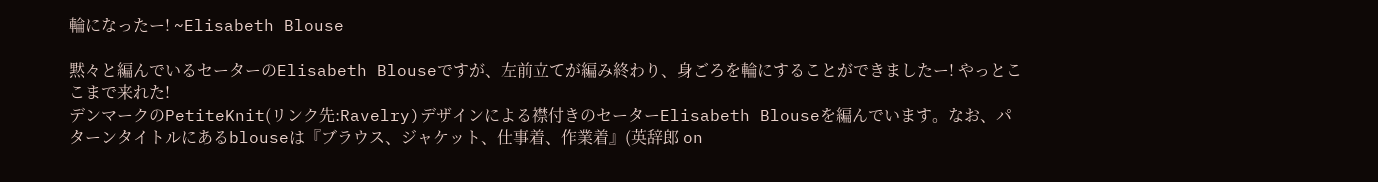輪になったー! ~Elisabeth Blouse

黙々と編んでいるセーターのElisabeth Blouseですが、左前立てが編み終わり、身ごろを輪にすることができましたー! やっとここまで来れた!
デンマークのPetiteKnit(リンク先:Ravelry)デザインによる襟付きのセーターElisabeth Blouseを編んでいます。なお、パターンタイトルにあるblouseは『ブラウス、ジャケット、仕事着、作業着』(英辞郎 on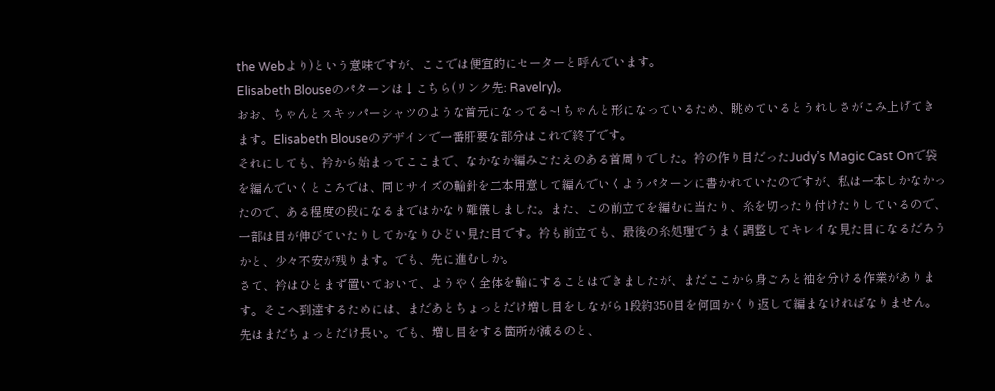the Webより)という意味ですが、ここでは便宜的にセーターと呼んでいます。
Elisabeth Blouseのパターンは↓こちら(リンク先: Ravelry)。
おお、ちゃんとスキッパーシャツのような首元になってる~! ちゃんと形になっているため、眺めているとうれしさがこみ上げてきます。Elisabeth Blouseのデザインで一番肝要な部分はこれで終了です。
それにしても、衿から始まってここまで、なかなか編みごたえのある首周りでした。衿の作り目だったJudy’s Magic Cast Onで袋を編んでいくところでは、同じサイズの輪針を二本用意して編んでいくようパターンに書かれていたのですが、私は一本しかなかったので、ある程度の段になるまではかなり難儀しました。また、この前立てを編むに当たり、糸を切ったり付けたりしているので、一部は目が伸びていたりしてかなりひどい見た目です。衿も前立ても、最後の糸処理でうまく調整してキレイな見た目になるだろうかと、少々不安が残ります。でも、先に進むしか。
さて、衿はひとまず置いておいて、ようやく全体を輪にすることはできましたが、まだここから身ごろと袖を分ける作業があります。そこへ到達するためには、まだあとちょっとだけ増し目をしながら1段約350目を何回かくり返して編まなければなりません。先はまだちょっとだけ長い。でも、増し目をする箇所が減るのと、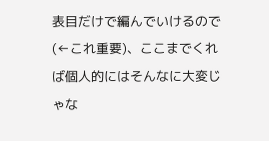表目だけで編んでいけるので(←これ重要)、ここまでくれば個人的にはそんなに大変じゃな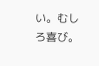い。むしろ喜び。